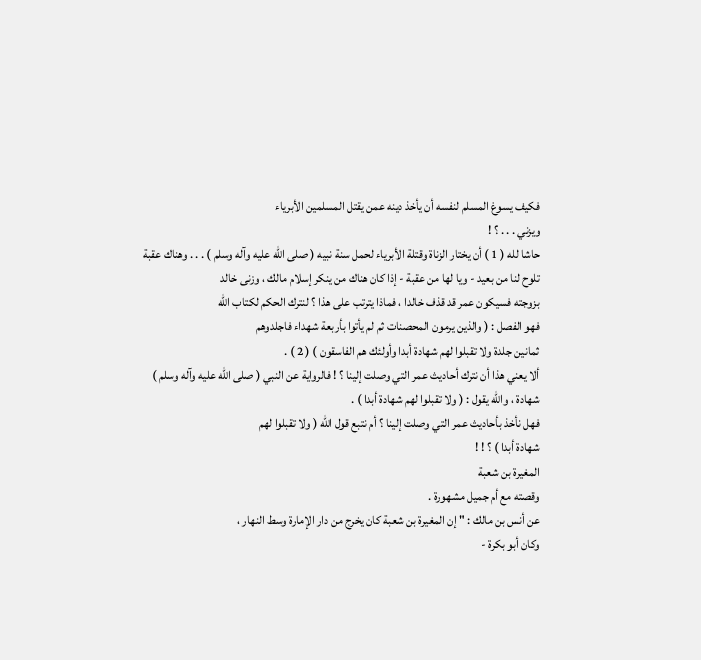فكيف يسوغ المسلم لنفسه أن يأخذ دينه عمن يقتل المسلمين الأبرياء
ويزني . . . ؟ !
حاشا لله ( 1 ) أن يختار الزناة وقتلة الأبرياء لحمل سنة نبيه ( صلى الله عليه وآله وسلم ) . . . وهناك عقبة
تلوح لنا من بعيد - ويا لها من عقبة - إذا كان هناك من ينكر إسلام مالك ، وزنى خالد
بزوجته فسيكون عمر قد قذف خالدا ، فماذا يترتب على هذا ؟ لنترك الحكم لكتاب الله
فهو الفصل : ( والذين يرمون المحصنات ثم لم يأتوا بأربعة شهداء فاجلدوهم
ثمانين جلدة ولا تقبلوا لهم شهادة أبدا وأولئك هم الفاسقون ) ( 2 ) .
ألا يعني هذا أن نترك أحاديث عمر التي وصلت إلينا ؟ ! فالرواية عن النبي ( صلى الله عليه وآله وسلم )
شهادة ، والله يقول : ( ولا تقبلوا لهم شهادة أبدا ) .
فهل نأخذ بأحاديث عمر التي وصلت إلينا ؟ أم نتبع قول الله ( ولا تقبلوا لهم
شهادة أبدا ) ؟ ! !
المغيرة بن شعبة
وقصته مع أم جميل مشهورة .
عن أنس بن مالك : " إن المغيرة بن شعبة كان يخرج من دار الإمارة وسط النهار ،
وكان أبو بكرة -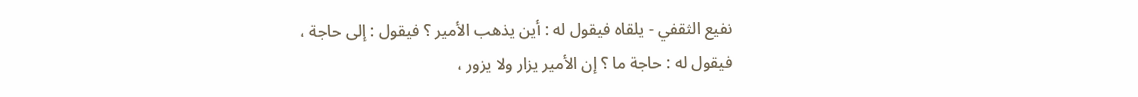نفيع الثقفي - يلقاه فيقول له : أين يذهب الأمير ؟ فيقول : إلى حاجة ،
فيقول له : حاجة ما ؟ إن الأمير يزار ولا يزور ،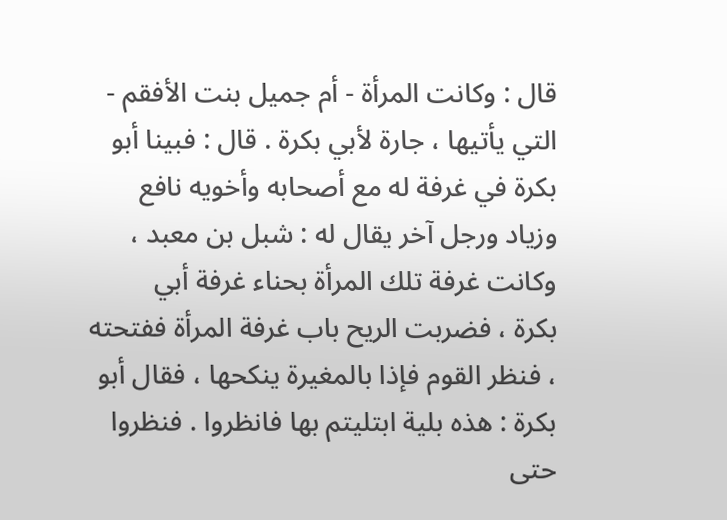قال : وكانت المرأة - أم جميل بنت الأفقم -
التي يأتيها ، جارة لأبي بكرة . قال : فبينا أبو بكرة في غرفة له مع أصحابه وأخويه نافع
وزياد ورجل آخر يقال له : شبل بن معبد ، وكانت غرفة تلك المرأة بحناء غرفة أبي
بكرة ، فضربت الريح باب غرفة المرأة ففتحته ، فنظر القوم فإذا بالمغيرة ينكحها ، فقال أبو
بكرة : هذه بلية ابتليتم بها فانظروا . فنظروا حتى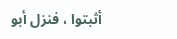أثبتوا ، فنزل أبو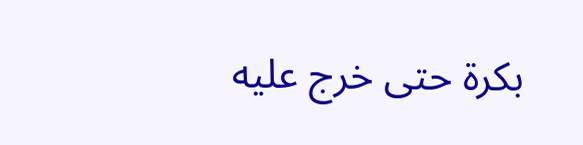بكرة حتى خرج عليه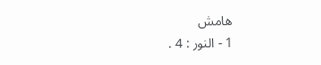هامش
1 - النور : 4 .